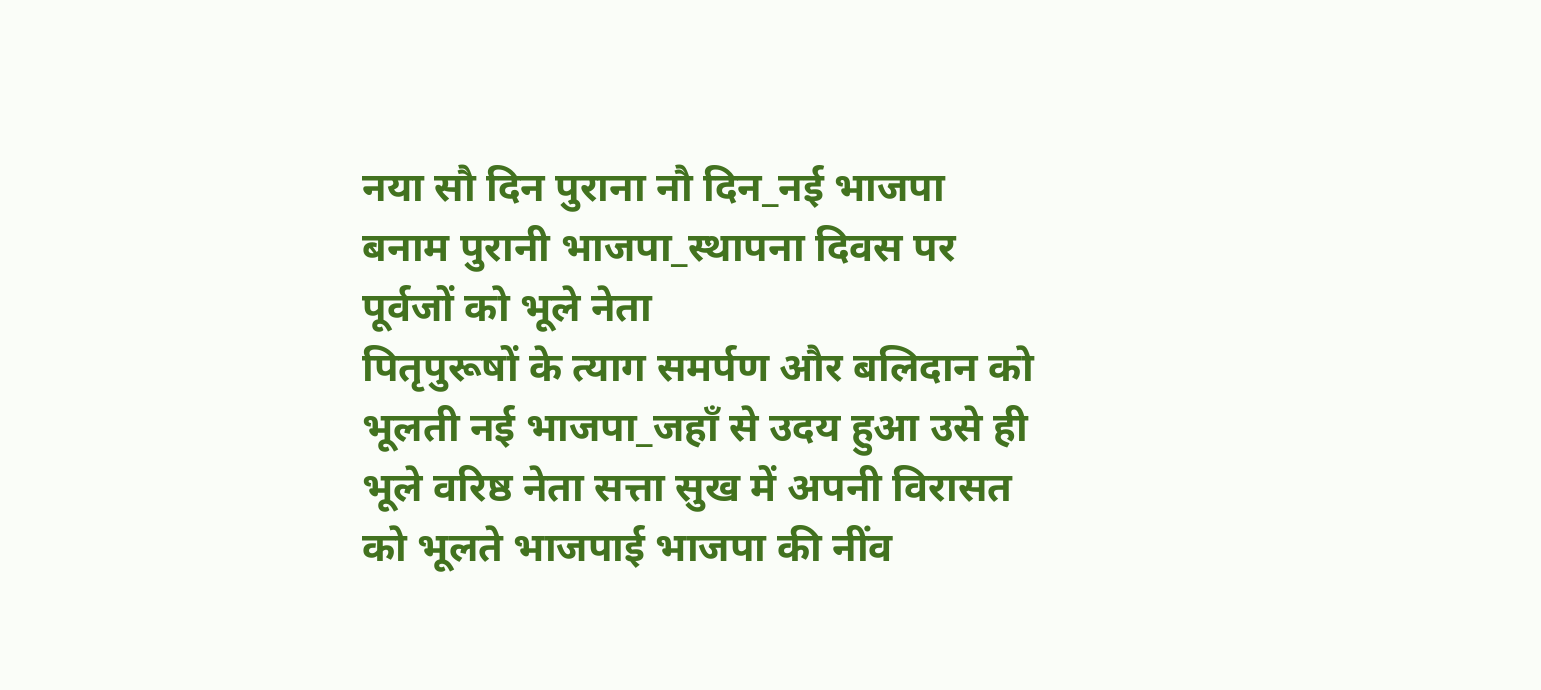नया सौ दिन पुराना नौ दिन_नई भाजपा बनाम पुरानी भाजपा_स्थापना दिवस पर पूर्वजों को भूले नेता
पितृपुरूषों के त्याग समर्पण और बलिदान को भूलती नई भाजपा_जहाँ से उदय हुआ उसे ही भूले वरिष्ठ नेता सत्ता सुख में अपनी विरासत को भूलते भाजपाई भाजपा की नींव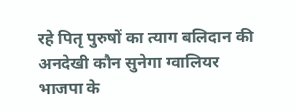रहे पितृ पुरुषों का त्याग बलिदान की अनदेखी कौन सुनेगा ग्वालियर भाजपा के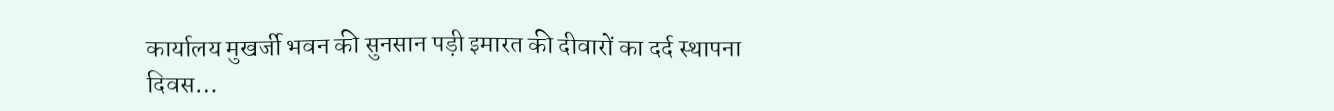कार्यालय मुखर्जी भवन की सुनसान पड़ी इमारत की दीवारों का दर्द स्थापना दिवस…